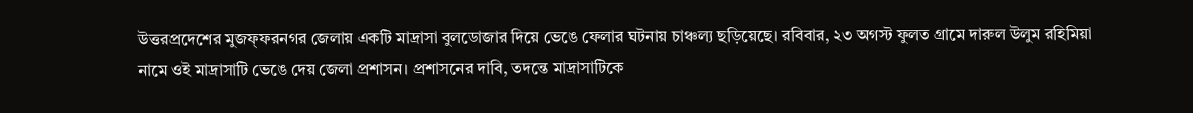উত্তরপ্রদেশের মুজফ্ফরনগর জেলায় একটি মাদ্রাসা বুলডোজার দিয়ে ভেঙে ফেলার ঘটনায় চাঞ্চল্য ছড়িয়েছে। রবিবার, ২৩ অগস্ট ফুলত গ্রামে দারুল উলুম রহিমিয়া নামে ওই মাদ্রাসাটি ভেঙে দেয় জেলা প্রশাসন। প্রশাসনের দাবি, তদন্তে মাদ্রাসাটিকে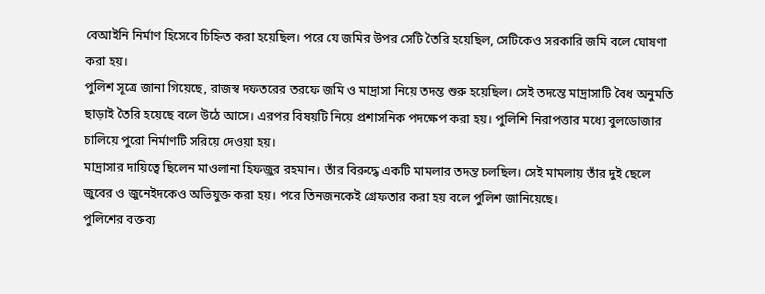বেআইনি নির্মাণ হিসেবে চিহ্নিত করা হয়েছিল। পরে যে জমির উপর সেটি তৈরি হয়েছিল, সেটিকেও সরকারি জমি বলে ঘোষণা করা হয়।
পুলিশ সূত্রে জানা গিয়েছে, রাজস্ব দফতরের তরফে জমি ও মাদ্রাসা নিয়ে তদন্ত শুরু হয়েছিল। সেই তদন্তে মাদ্রাসাটি বৈধ অনুমতি ছাড়াই তৈরি হয়েছে বলে উঠে আসে। এরপর বিষয়টি নিয়ে প্রশাসনিক পদক্ষেপ করা হয়। পুলিশি নিরাপত্তার মধ্যে বুলডোজার চালিয়ে পুরো নির্মাণটি সরিয়ে দেওয়া হয়।
মাদ্রাসার দায়িত্বে ছিলেন মাওলানা হিফজ়ুর রহমান। তাঁর বিরুদ্ধে একটি মামলার তদন্ত চলছিল। সেই মামলায় তাঁর দুই ছেলে জুবের ও জুনেইদকেও অভিযুক্ত করা হয়। পরে তিনজনকেই গ্রেফতার করা হয় বলে পুলিশ জানিয়েছে।
পুলিশের বক্তব্য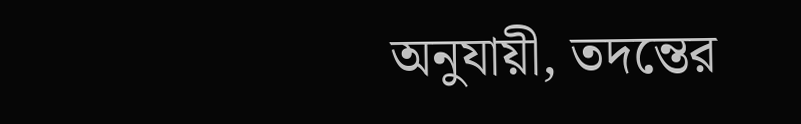অনুযায়ী, তদন্তের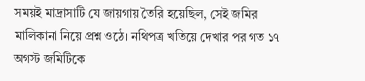সময়ই মাদ্রাসাটি যে জায়গায় তৈরি হয়েছিল, সেই জমির মালিকানা নিয়ে প্রশ্ন ওঠে। নথিপত্র খতিয়ে দেখার পর গত ১৭ অগস্ট জমিটিকে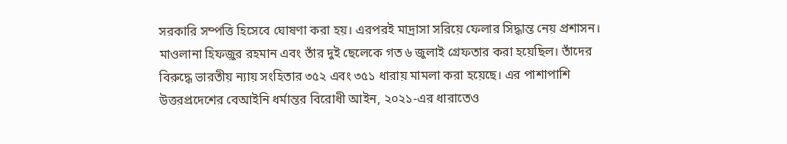সরকারি সম্পত্তি হিসেবে ঘোষণা করা হয়। এরপরই মাদ্রাসা সরিয়ে ফেলার সিদ্ধান্ত নেয় প্রশাসন।
মাওলানা হিফজ়ুর রহমান এবং তাঁর দুই ছেলেকে গত ৬ জুলাই গ্রেফতার করা হয়েছিল। তাঁদের বিরুদ্ধে ভারতীয় ন্যায় সংহিতার ৩৫২ এবং ৩৫১ ধারায় মামলা করা হয়েছে। এর পাশাপাশি উত্তরপ্রদেশের বেআইনি ধর্মান্তর বিরোধী আইন, ২০২১-এর ধারাতেও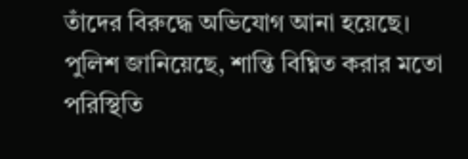তাঁদের বিরুদ্ধে অভিযোগ আনা হয়েছে।
পুলিশ জানিয়েছে, শান্তি বিঘ্নিত করার মতো পরিস্থিতি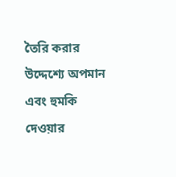তৈরি করার উদ্দেশ্যে অপমান এবং হুমকি দেওয়ার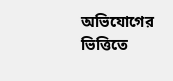অভিযোগের ভিত্তিতে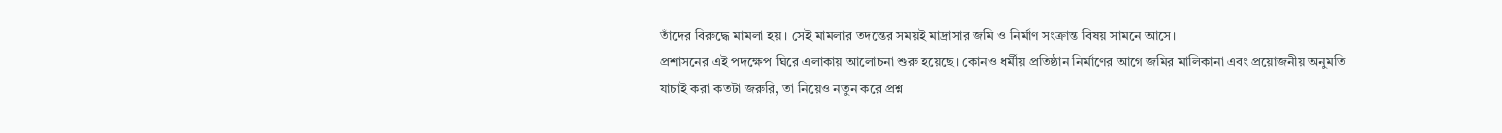তাঁদের বিরুদ্ধে মামলা হয়। সেই মামলার তদন্তের সময়ই মাদ্রাসার জমি ও নির্মাণ সংক্রান্ত বিষয় সামনে আসে।
প্রশাসনের এই পদক্ষেপ ঘিরে এলাকায় আলোচনা শুরু হয়েছে। কোনও ধর্মীয় প্রতিষ্ঠান নির্মাণের আগে জমির মালিকানা এবং প্রয়োজনীয় অনুমতি যাচাই করা কতটা জরুরি, তা নিয়েও নতুন করে প্রশ্ন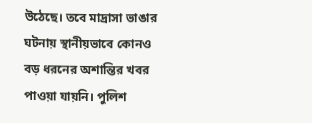উঠেছে। তবে মাদ্রাসা ভাঙার ঘটনায় স্থানীয়ভাবে কোনও বড় ধরনের অশান্তির খবর পাওয়া যায়নি। পুলিশ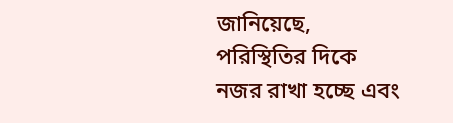জানিয়েছে, পরিস্থিতির দিকে নজর রাখা হচ্ছে এবং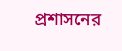প্রশাসনের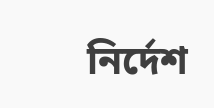নির্দেশ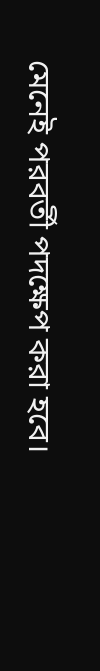মেনেই পরবর্তী পদক্ষেপ করা হবে।